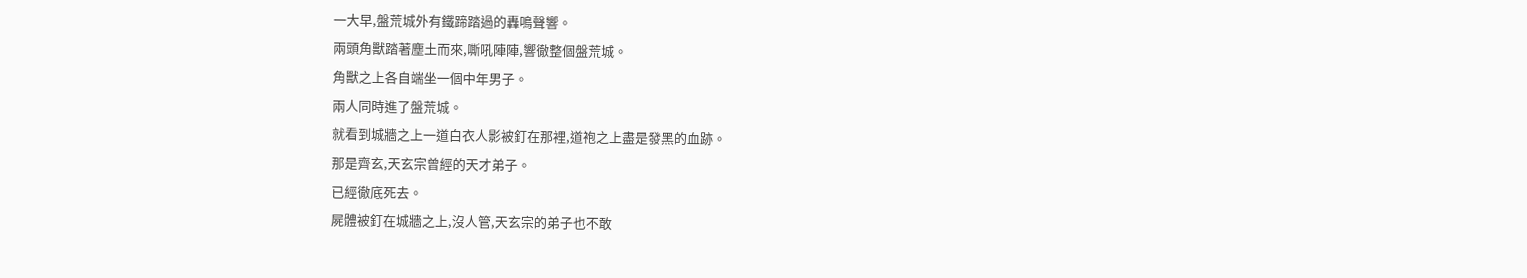一大早,盤荒城外有鐵蹄踏過的轟鳴聲響。
兩頭角獸踏著塵土而來,嘶吼陣陣,響徹整個盤荒城。
角獸之上各自端坐一個中年男子。
兩人同時進了盤荒城。
就看到城牆之上一道白衣人影被釘在那裡,道袍之上盡是發黑的血跡。
那是齊玄,天玄宗曾經的天才弟子。
已經徹底死去。
屍體被釘在城牆之上,沒人管,天玄宗的弟子也不敢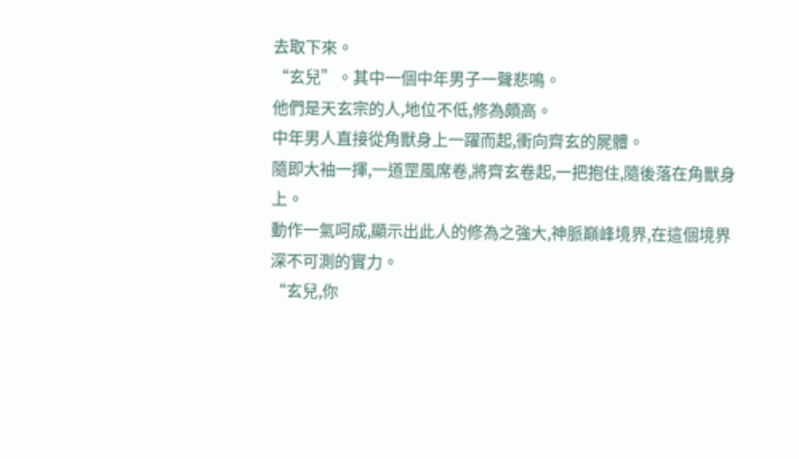去取下來。
“玄兒”。其中一個中年男子一聲悲鳴。
他們是天玄宗的人,地位不低,修為頗高。
中年男人直接從角獸身上一躍而起,衝向齊玄的屍體。
隨即大袖一揮,一道罡風席卷,將齊玄卷起,一把抱住,隨後落在角獸身上。
動作一氣呵成,顯示出此人的修為之強大,神脈巔峰境界,在這個境界深不可測的實力。
“玄兒,你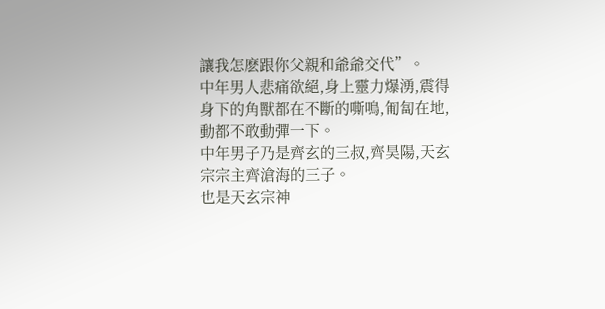讓我怎麽跟你父親和爺爺交代”。
中年男人悲痛欲絕,身上靈力爆湧,震得身下的角獸都在不斷的嘶鳴,匍匐在地,動都不敢動彈一下。
中年男子乃是齊玄的三叔,齊昊陽,天玄宗宗主齊滄海的三子。
也是天玄宗神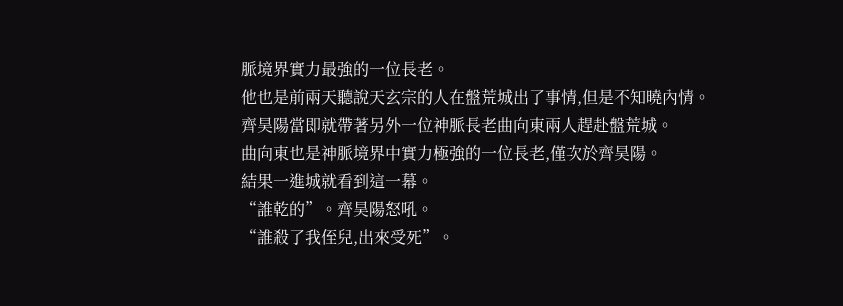脈境界實力最強的一位長老。
他也是前兩天聽說天玄宗的人在盤荒城出了事情,但是不知曉內情。
齊昊陽當即就帶著另外一位神脈長老曲向東兩人趕赴盤荒城。
曲向東也是神脈境界中實力極強的一位長老,僅次於齊昊陽。
結果一進城就看到這一幕。
“誰乾的”。齊昊陽怒吼。
“誰殺了我侄兒,出來受死”。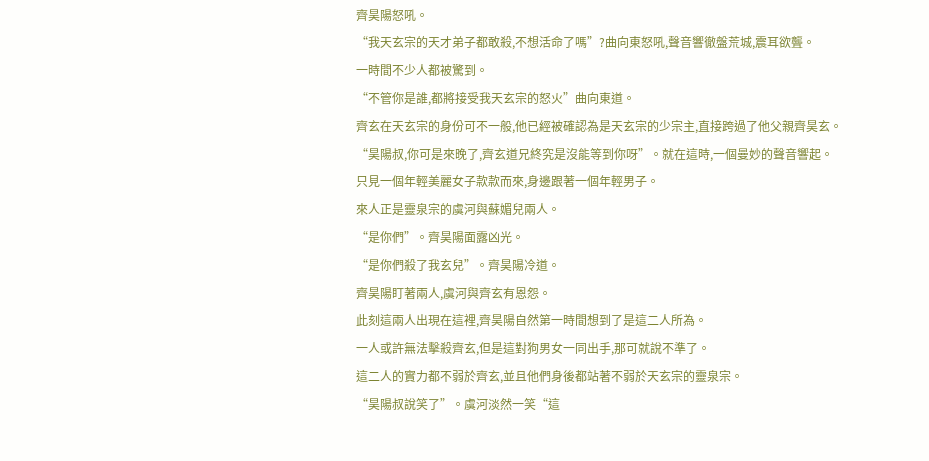齊昊陽怒吼。
“我天玄宗的天才弟子都敢殺,不想活命了嗎”?曲向東怒吼,聲音響徹盤荒城,震耳欲聾。
一時間不少人都被驚到。
“不管你是誰,都將接受我天玄宗的怒火”曲向東道。
齊玄在天玄宗的身份可不一般,他已經被確認為是天玄宗的少宗主,直接跨過了他父親齊昊玄。
“昊陽叔,你可是來晚了,齊玄道兄終究是沒能等到你呀”。就在這時,一個曼妙的聲音響起。
只見一個年輕美麗女子款款而來,身邊跟著一個年輕男子。
來人正是靈泉宗的虞河與蘇媚兒兩人。
“是你們”。齊昊陽面露凶光。
“是你們殺了我玄兒”。齊昊陽冷道。
齊昊陽盯著兩人,虞河與齊玄有恩怨。
此刻這兩人出現在這裡,齊昊陽自然第一時間想到了是這二人所為。
一人或許無法擊殺齊玄,但是這對狗男女一同出手,那可就說不準了。
這二人的實力都不弱於齊玄,並且他們身後都站著不弱於天玄宗的靈泉宗。
“昊陽叔說笑了”。虞河淡然一笑“這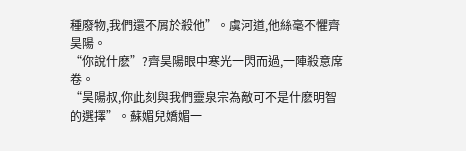種廢物,我們還不屑於殺他”。虞河道,他絲毫不懼齊昊陽。
“你說什麽”?齊昊陽眼中寒光一閃而過,一陣殺意席卷。
“昊陽叔,你此刻與我們靈泉宗為敵可不是什麽明智的選擇”。蘇媚兒嬌媚一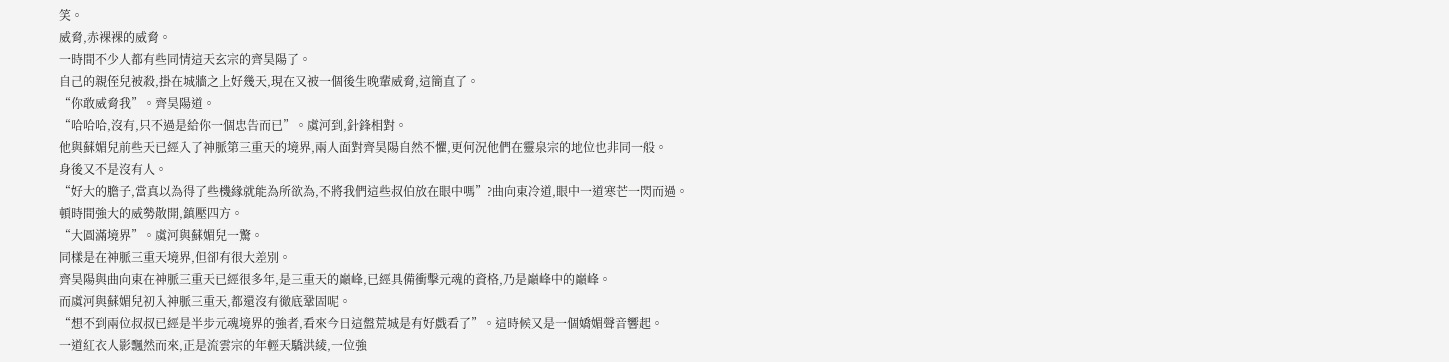笑。
威脅,赤裸裸的威脅。
一時間不少人都有些同情這天玄宗的齊昊陽了。
自己的親侄兒被殺,掛在城牆之上好幾天,現在又被一個後生晚輩威脅,這簡直了。
“你敢威脅我”。齊昊陽道。
“哈哈哈,沒有,只不過是給你一個忠告而已”。虞河到,針鋒相對。
他與蘇媚兒前些天已經入了神脈第三重天的境界,兩人面對齊昊陽自然不懼,更何況他們在靈泉宗的地位也非同一般。
身後又不是沒有人。
“好大的膽子,當真以為得了些機緣就能為所欲為,不將我們這些叔伯放在眼中嗎”?曲向東冷道,眼中一道寒芒一閃而過。
頓時間強大的威勢散開,鎮壓四方。
“大圓滿境界”。虞河與蘇媚兒一驚。
同樣是在神脈三重天境界,但卻有很大差別。
齊昊陽與曲向東在神脈三重天已經很多年,是三重天的巔峰,已經具備衝擊元魂的資格,乃是巔峰中的巔峰。
而虞河與蘇媚兒初入神脈三重天,都還沒有徹底鞏固呢。
“想不到兩位叔叔已經是半步元魂境界的強者,看來今日這盤荒城是有好戲看了”。這時候又是一個嬌媚聲音響起。
一道紅衣人影飄然而來,正是流雲宗的年輕天驕洪綾,一位強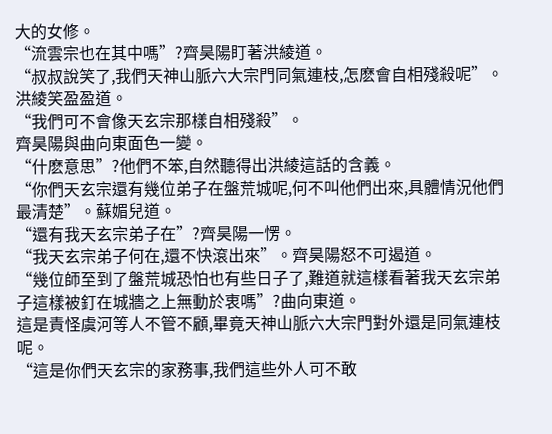大的女修。
“流雲宗也在其中嗎”?齊昊陽盯著洪綾道。
“叔叔說笑了,我們天神山脈六大宗門同氣連枝,怎麽會自相殘殺呢”。洪綾笑盈盈道。
“我們可不會像天玄宗那樣自相殘殺”。
齊昊陽與曲向東面色一變。
“什麽意思”?他們不笨,自然聽得出洪綾這話的含義。
“你們天玄宗還有幾位弟子在盤荒城呢,何不叫他們出來,具體情況他們最清楚”。蘇媚兒道。
“還有我天玄宗弟子在”?齊昊陽一愣。
“我天玄宗弟子何在,還不快滾出來”。齊昊陽怒不可遏道。
“幾位師至到了盤荒城恐怕也有些日子了,難道就這樣看著我天玄宗弟子這樣被釘在城牆之上無動於衷嗎”?曲向東道。
這是責怪虞河等人不管不顧,畢竟天神山脈六大宗門對外還是同氣連枝呢。
“這是你們天玄宗的家務事,我們這些外人可不敢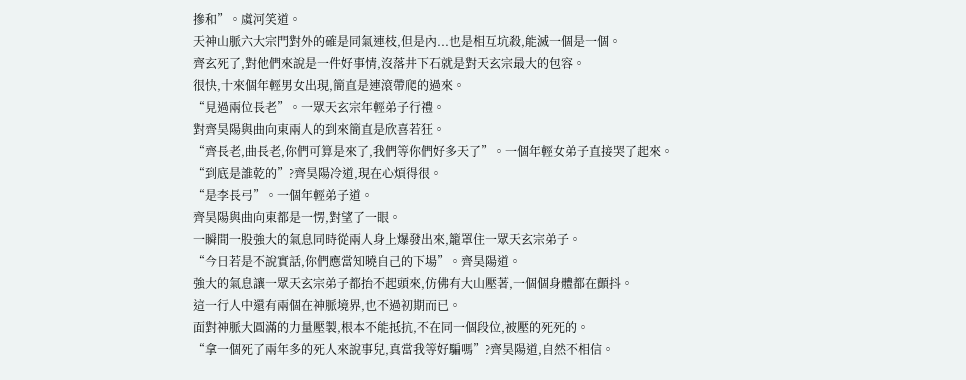摻和”。虞河笑道。
天神山脈六大宗門對外的確是同氣連枝,但是內...也是相互坑殺,能滅一個是一個。
齊玄死了,對他們來說是一件好事情,沒落井下石就是對天玄宗最大的包容。
很快,十來個年輕男女出現,簡直是連滾帶爬的過來。
“見過兩位長老”。一眾天玄宗年輕弟子行禮。
對齊昊陽與曲向東兩人的到來簡直是欣喜若狂。
“齊長老,曲長老,你們可算是來了,我們等你們好多天了”。一個年輕女弟子直接哭了起來。
“到底是誰乾的”?齊昊陽冷道,現在心煩得很。
“是李長弓”。一個年輕弟子道。
齊昊陽與曲向東都是一愣,對望了一眼。
一瞬間一股強大的氣息同時從兩人身上爆發出來,籠罩住一眾天玄宗弟子。
“今日若是不說實話,你們應當知曉自己的下場”。齊昊陽道。
強大的氣息讓一眾天玄宗弟子都抬不起頭來,仿佛有大山壓著,一個個身體都在顫抖。
這一行人中還有兩個在神脈境界,也不過初期而已。
面對神脈大圓滿的力量壓製,根本不能抵抗,不在同一個段位,被壓的死死的。
“拿一個死了兩年多的死人來說事兒,真當我等好騙嗎”?齊昊陽道,自然不相信。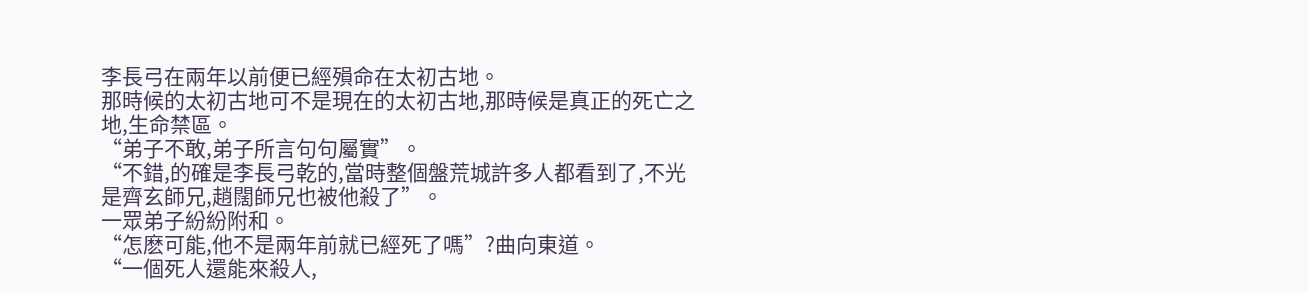李長弓在兩年以前便已經殞命在太初古地。
那時候的太初古地可不是現在的太初古地,那時候是真正的死亡之地,生命禁區。
“弟子不敢,弟子所言句句屬實”。
“不錯,的確是李長弓乾的,當時整個盤荒城許多人都看到了,不光是齊玄師兄,趙闊師兄也被他殺了”。
一眾弟子紛紛附和。
“怎麽可能,他不是兩年前就已經死了嗎”?曲向東道。
“一個死人還能來殺人,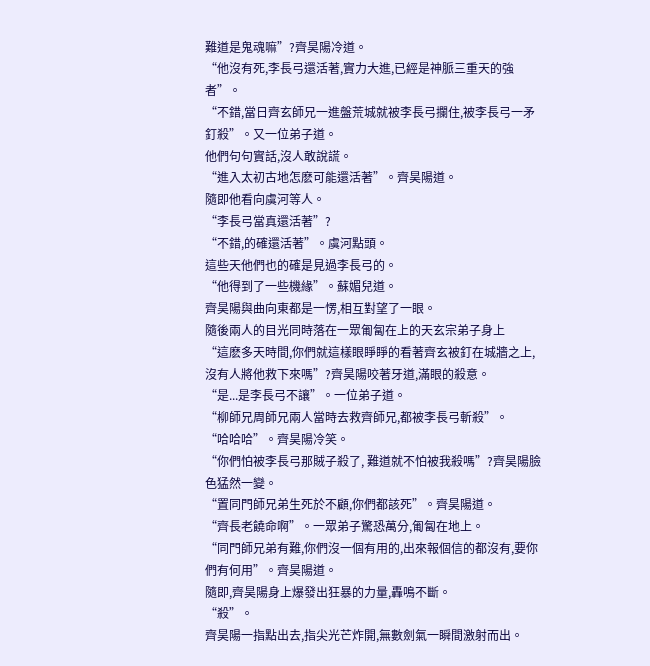難道是鬼魂嘛”?齊昊陽冷道。
“他沒有死,李長弓還活著,實力大進,已經是神脈三重天的強者”。
“不錯,當日齊玄師兄一進盤荒城就被李長弓攔住,被李長弓一矛釘殺”。又一位弟子道。
他們句句實話,沒人敢說謊。
“進入太初古地怎麽可能還活著”。齊昊陽道。
隨即他看向虞河等人。
“李長弓當真還活著”?
“不錯,的確還活著”。虞河點頭。
這些天他們也的確是見過李長弓的。
“他得到了一些機緣”。蘇媚兒道。
齊昊陽與曲向東都是一愣,相互對望了一眼。
隨後兩人的目光同時落在一眾匍匐在上的天玄宗弟子身上
“這麽多天時間,你們就這樣眼睜睜的看著齊玄被釘在城牆之上,沒有人將他救下來嗎”?齊昊陽咬著牙道,滿眼的殺意。
“是...是李長弓不讓”。一位弟子道。
“柳師兄周師兄兩人當時去救齊師兄,都被李長弓斬殺”。
“哈哈哈”。齊昊陽冷笑。
“你們怕被李長弓那賊子殺了, 難道就不怕被我殺嗎”?齊昊陽臉色猛然一變。
“置同門師兄弟生死於不顧,你們都該死”。齊昊陽道。
“齊長老饒命啊”。一眾弟子驚恐萬分,匍匐在地上。
“同門師兄弟有難,你們沒一個有用的,出來報個信的都沒有,要你們有何用”。齊昊陽道。
隨即,齊昊陽身上爆發出狂暴的力量,轟鳴不斷。
“殺”。
齊昊陽一指點出去,指尖光芒炸開,無數劍氣一瞬間激射而出。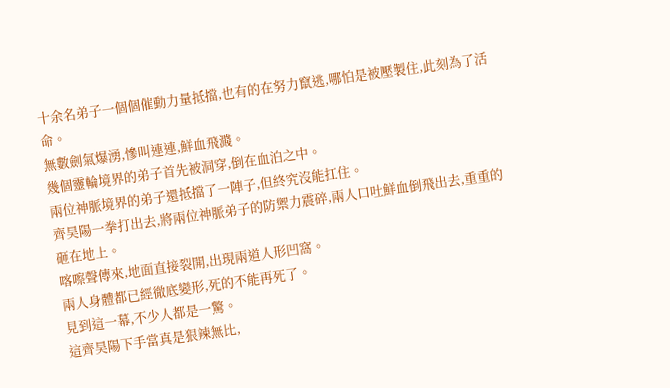十余名弟子一個個催動力量抵擋,也有的在努力竄逃,哪怕是被壓製住,此刻為了活命。
無數劍氣爆湧,慘叫連連,鮮血飛濺。
幾個靈輪境界的弟子首先被洞穿,倒在血泊之中。
兩位神脈境界的弟子還抵擋了一陣子,但終究沒能扛住。
齊昊陽一拳打出去,將兩位神脈弟子的防禦力震碎,兩人口吐鮮血倒飛出去,重重的砸在地上。
喀嚓聲傳來,地面直接裂開,出現兩道人形凹窩。
兩人身體都已經徹底變形,死的不能再死了。
見到這一幕,不少人都是一驚。
這齊昊陽下手當真是狠辣無比,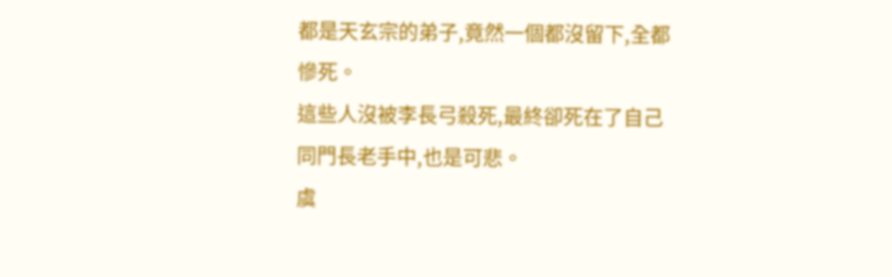都是天玄宗的弟子,竟然一個都沒留下,全都慘死。
這些人沒被李長弓殺死,最終卻死在了自己同門長老手中,也是可悲。
虞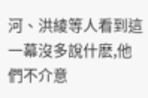河、洪綾等人看到這一幕沒多說什麽,他們不介意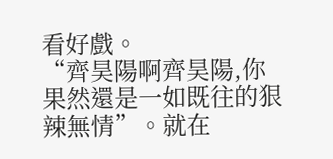看好戲。
“齊昊陽啊齊昊陽,你果然還是一如既往的狠辣無情”。就在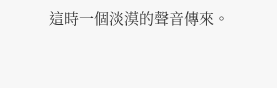這時一個淡漠的聲音傳來。